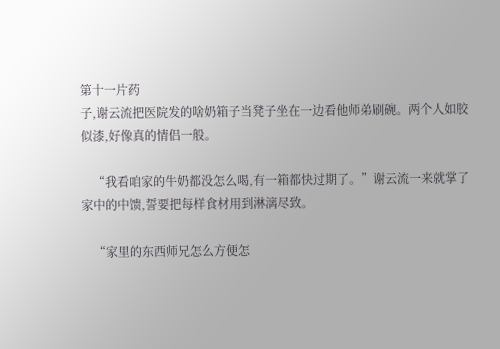第十一片药
子,谢云流把医院发的啥奶箱子当凳子坐在一边看他师弟刷碗。两个人如胶似漆,好像真的情侣一般。

    “我看咱家的牛奶都没怎么喝,有一箱都快过期了。”谢云流一来就掌了家中的中馈,誓要把每样食材用到淋漓尽致。

    “家里的东西师兄怎么方便怎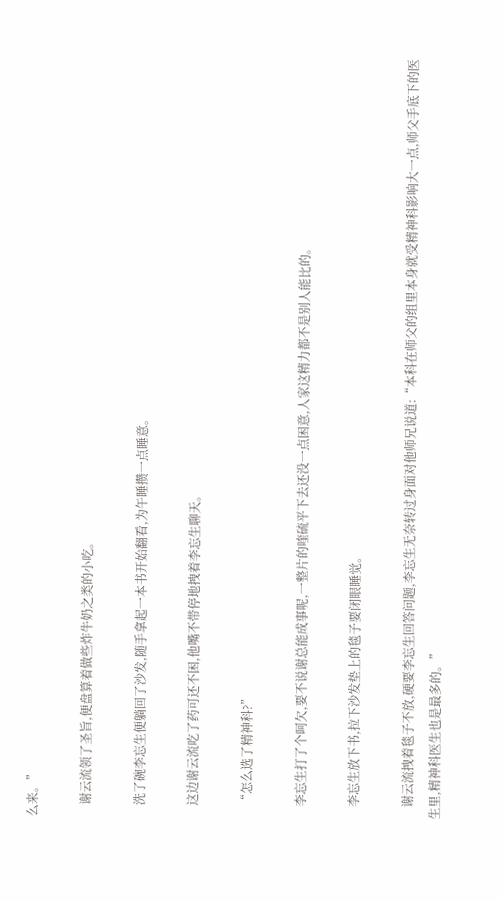么来。”

    谢云流领了圣旨,便盘算着做些炸牛奶之类的小吃。

    洗了碗李忘生便躺回了沙发,随手拿起一本书开始翻看,为午睡攒一点睡意。

    这边谢云流吃了药可还不困,他嘴不带停地拽着李忘生聊天。

    “怎么选了精神科?”

    李忘生打了个呵欠,要不说谢总能成事呢,一整片的喹硫平下去还没一点困意,人家这精力都不是别人能比的。

    李忘生放下书,拉下沙发垫上的毯子要闭眼睡觉。

    谢云流拽着毯子不放,硬要李忘生回答问题,李忘生无奈转过身面对他师兄说道:“本科在师父的组里本身就受精神科影响大一点,师父手底下的医生里,精神科医生也是最多的。”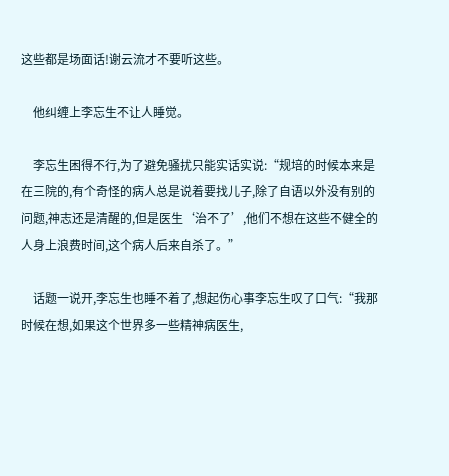这些都是场面话!谢云流才不要听这些。

    他纠缠上李忘生不让人睡觉。

    李忘生困得不行,为了避免骚扰只能实话实说:“规培的时候本来是在三院的,有个奇怪的病人总是说着要找儿子,除了自语以外没有别的问题,神志还是清醒的,但是医生‘治不了’,他们不想在这些不健全的人身上浪费时间,这个病人后来自杀了。”

    话题一说开,李忘生也睡不着了,想起伤心事李忘生叹了口气:“我那时候在想,如果这个世界多一些精神病医生,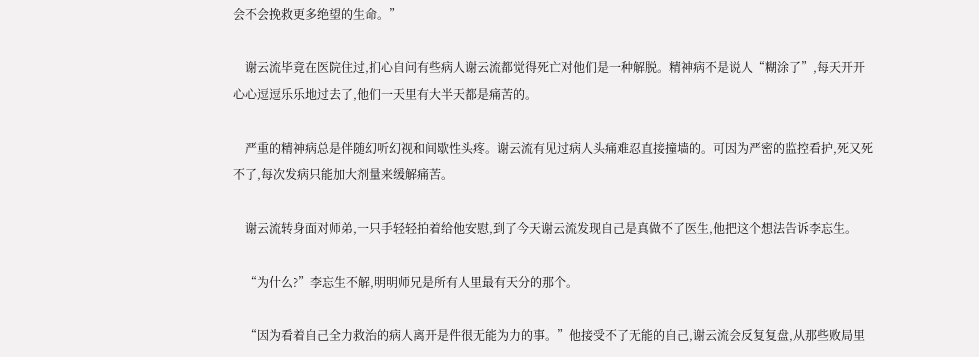会不会挽救更多绝望的生命。”

    谢云流毕竟在医院住过,扪心自问有些病人谢云流都觉得死亡对他们是一种解脱。精神病不是说人“糊涂了”,每天开开心心逗逗乐乐地过去了,他们一天里有大半天都是痛苦的。

    严重的精神病总是伴随幻听幻视和间歇性头疼。谢云流有见过病人头痛难忍直接撞墙的。可因为严密的监控看护,死又死不了,每次发病只能加大剂量来缓解痛苦。

    谢云流转身面对师弟,一只手轻轻拍着给他安慰,到了今天谢云流发现自己是真做不了医生,他把这个想法告诉李忘生。

    “为什么?”李忘生不解,明明师兄是所有人里最有天分的那个。

    “因为看着自己全力救治的病人离开是件很无能为力的事。”他接受不了无能的自己,谢云流会反复复盘,从那些败局里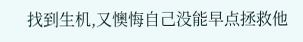找到生机,又懊悔自己没能早点拯救他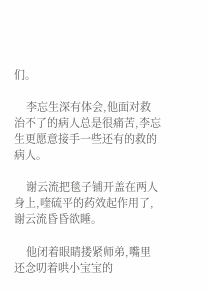们。

    李忘生深有体会,他面对救治不了的病人总是很痛苦,李忘生更愿意接手一些还有的救的病人。

    谢云流把毯子铺开盖在两人身上,喹硫平的药效起作用了,谢云流昏昏欲睡。

    他闭着眼睛搂紧师弟,嘴里还念叨着哄小宝宝的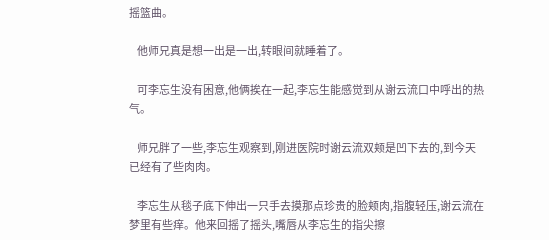摇篮曲。

    他师兄真是想一出是一出,转眼间就睡着了。

    可李忘生没有困意,他俩挨在一起,李忘生能感觉到从谢云流口中呼出的热气。

    师兄胖了一些,李忘生观察到,刚进医院时谢云流双颊是凹下去的,到今天已经有了些肉肉。

    李忘生从毯子底下伸出一只手去摸那点珍贵的脸颊肉,指腹轻压,谢云流在梦里有些痒。他来回摇了摇头,嘴唇从李忘生的指尖擦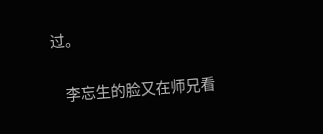过。

    李忘生的脸又在师兄看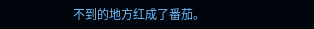不到的地方红成了番茄。